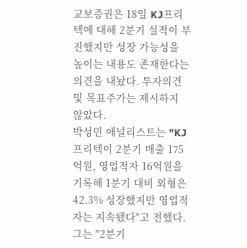교보증권은 18일 KJ프리텍에 대해 2분기 실적이 부진했지만 성장 가능성을 높이는 내용도 존재한다는 의견을 내놨다. 투자의견 및 목표주가는 제시하지 않았다.
박성민 애널리스트는 "KJ프리텍이 2분기 매출 175억원, 영업적자 16억원을 기록해 1분기 대비 외형은 42.3% 성장했지만 영업적자는 지속됐다"고 전했다.
그는 "2분기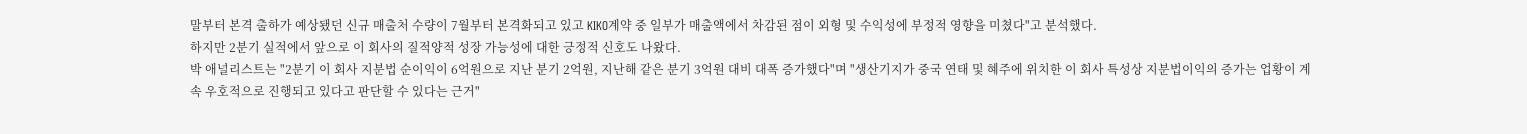말부터 본격 출하가 예상됐던 신규 매출처 수량이 7월부터 본격화되고 있고 KIKO계약 중 일부가 매출액에서 차감된 점이 외형 및 수익성에 부정적 영향을 미쳤다"고 분석했다.
하지만 2분기 실적에서 앞으로 이 회사의 질적양적 성장 가능성에 대한 긍정적 신호도 나왔다.
박 애널리스트는 "2분기 이 회사 지분법 순이익이 6억원으로 지난 분기 2억원, 지난해 같은 분기 3억원 대비 대폭 증가했다"며 "생산기지가 중국 연태 및 혜주에 위치한 이 회사 특성상 지분법이익의 증가는 업황이 계속 우호적으로 진행되고 있다고 판단할 수 있다는 근거"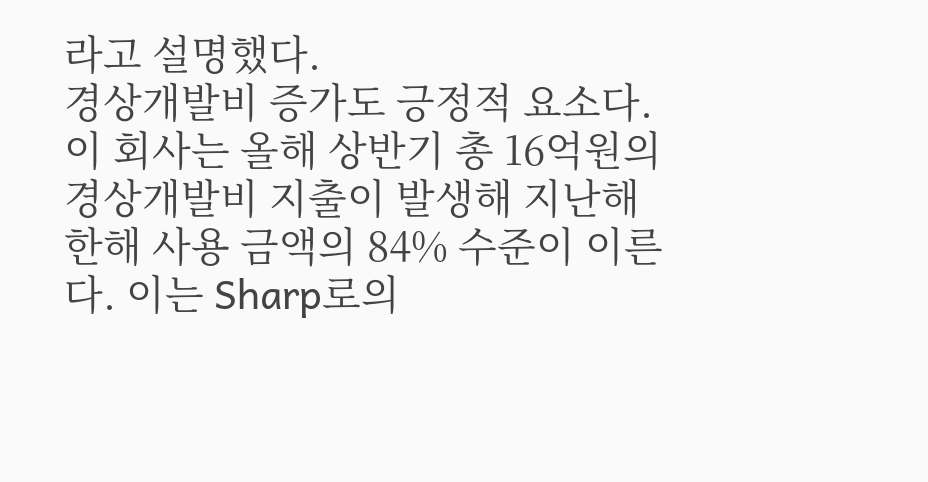라고 설명했다.
경상개발비 증가도 긍정적 요소다.
이 회사는 올해 상반기 총 16억원의 경상개발비 지출이 발생해 지난해 한해 사용 금액의 84% 수준이 이른다. 이는 Sharp로의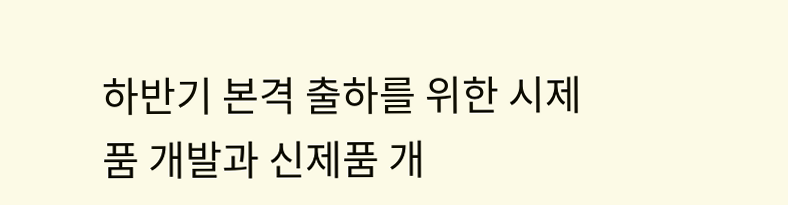하반기 본격 출하를 위한 시제품 개발과 신제품 개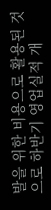발을 위한 비용으로 활용된 것으로 하반기 영업실적 개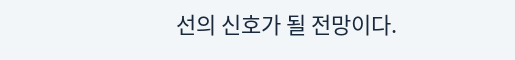선의 신호가 될 전망이다.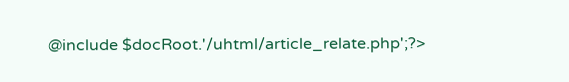@include $docRoot.'/uhtml/article_relate.php';?>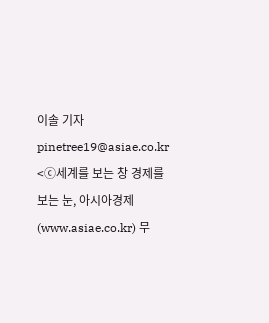이솔 기자 pinetree19@asiae.co.kr
<ⓒ세계를 보는 창 경제를 보는 눈, 아시아경제(www.asiae.co.kr) 무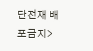단전재 배포금지>